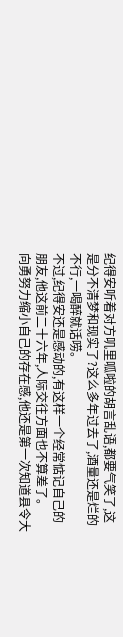纪得安听着对方叽里呱啦的胡言乱语,都要气笑了,这是分不清梦和现实了?这么多年过去了,酒量还是烂的不行,一喝醉就话唠。
不过,纪得安还是感动的,有这样一个经常惦记自己的朋友,他这前二十六年,人际交往方面也不算差了。
向勇努力缩小自己的存在感,他还是第一次知道县令大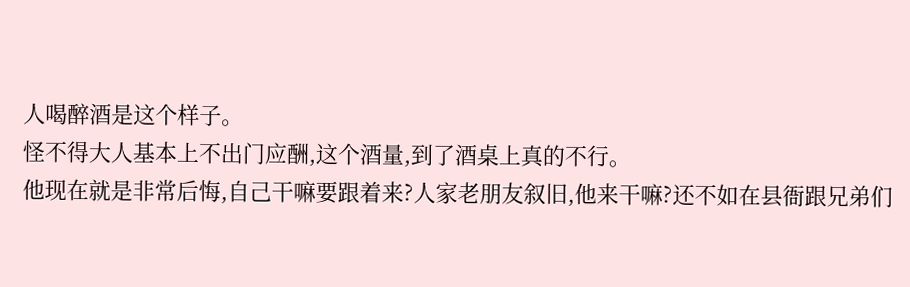人喝醉酒是这个样子。
怪不得大人基本上不出门应酬,这个酒量,到了酒桌上真的不行。
他现在就是非常后悔,自己干嘛要跟着来?人家老朋友叙旧,他来干嘛?还不如在县衙跟兄弟们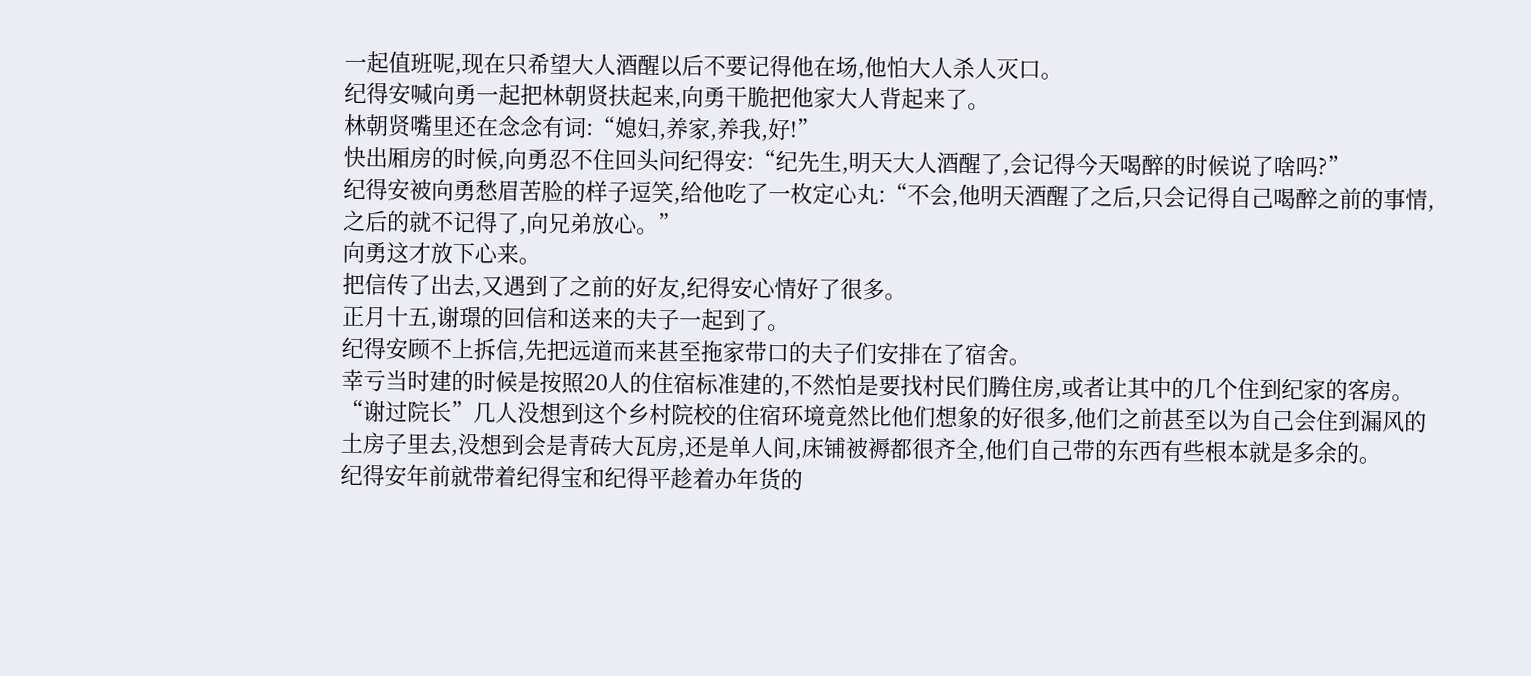一起值班呢,现在只希望大人酒醒以后不要记得他在场,他怕大人杀人灭口。
纪得安喊向勇一起把林朝贤扶起来,向勇干脆把他家大人背起来了。
林朝贤嘴里还在念念有词:“媳妇,养家,养我,好!”
快出厢房的时候,向勇忍不住回头问纪得安:“纪先生,明天大人酒醒了,会记得今天喝醉的时候说了啥吗?”
纪得安被向勇愁眉苦脸的样子逗笑,给他吃了一枚定心丸:“不会,他明天酒醒了之后,只会记得自己喝醉之前的事情,之后的就不记得了,向兄弟放心。”
向勇这才放下心来。
把信传了出去,又遇到了之前的好友,纪得安心情好了很多。
正月十五,谢璟的回信和送来的夫子一起到了。
纪得安顾不上拆信,先把远道而来甚至拖家带口的夫子们安排在了宿舍。
幸亏当时建的时候是按照20人的住宿标准建的,不然怕是要找村民们腾住房,或者让其中的几个住到纪家的客房。
“谢过院长”几人没想到这个乡村院校的住宿环境竟然比他们想象的好很多,他们之前甚至以为自己会住到漏风的土房子里去,没想到会是青砖大瓦房,还是单人间,床铺被褥都很齐全,他们自己带的东西有些根本就是多余的。
纪得安年前就带着纪得宝和纪得平趁着办年货的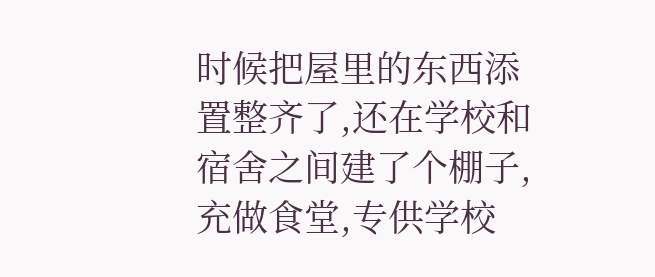时候把屋里的东西添置整齐了,还在学校和宿舍之间建了个棚子,充做食堂,专供学校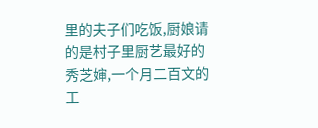里的夫子们吃饭,厨娘请的是村子里厨艺最好的秀芝婶,一个月二百文的工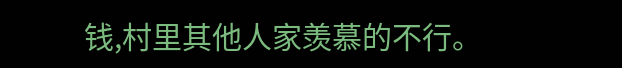钱,村里其他人家羡慕的不行。